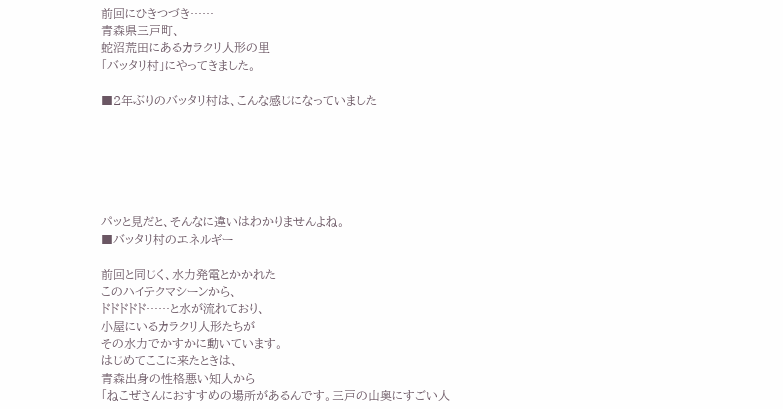前回にひきつづき……
青森県三戸町、
蛇沼荒田にあるカラクリ人形の里
「バッタリ村」にやってきました。

■2年ぶりのバッタリ村は、こんな感じになっていました






パッと見だと、そんなに違いはわかりませんよね。
■バッタリ村のエネルギー

前回と同じく、水力発電とかかれた
このハイテクマシーンから、
ドドドドド……と水が流れており、
小屋にいるカラクリ人形たちが
その水力でかすかに動いています。
はじめてここに来たときは、
青森出身の性格悪い知人から
「ねこぜさんにおすすめの場所があるんです。三戸の山奥にすごい人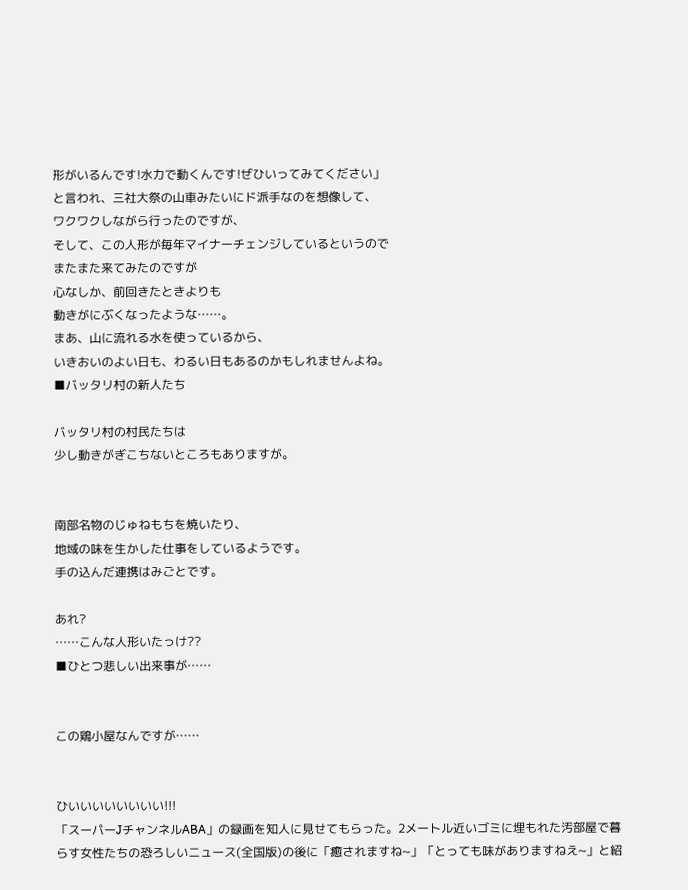形がいるんです!水力で動くんです!ぜひいってみてください」
と言われ、三社大祭の山車みたいにド派手なのを想像して、
ワクワクしながら行ったのですが、
そして、この人形が毎年マイナーチェンジしているというので
またまた来てみたのですが
心なしか、前回きたときよりも
動きがにぶくなったような……。
まあ、山に流れる水を使っているから、
いきおいのよい日も、わるい日もあるのかもしれませんよね。
■バッタリ村の新人たち

バッタリ村の村民たちは
少し動きがぎこちないところもありますが。


南部名物のじゅねもちを焼いたり、
地域の味を生かした仕事をしているようです。
手の込んだ連携はみごとです。

あれ?
……こんな人形いたっけ??
■ひとつ悲しい出来事が……


この鶏小屋なんですが……


ひいいいいいいいい!!!
「スーパーJチャンネルABA」の録画を知人に見せてもらった。2メートル近いゴミに埋もれた汚部屋で暮らす女性たちの恐ろしいニュース(全国版)の後に「癒されますね~」「とっても味がありますねえ~」と紹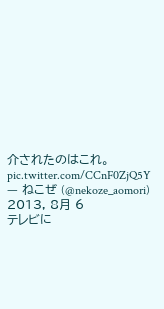介されたのはこれ。 pic.twitter.com/CCnF0ZjQ5Y
— ねこぜ (@nekoze_aomori) 2013, 8月 6
テレビに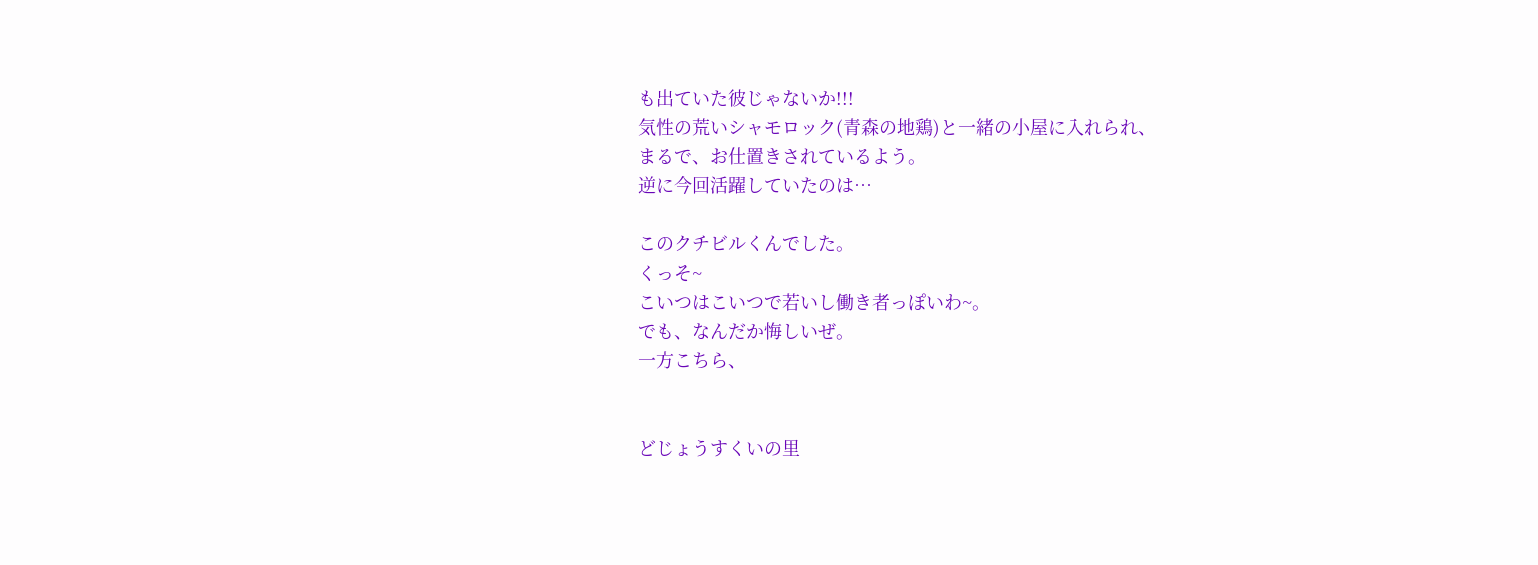も出ていた彼じゃないか!!!
気性の荒いシャモロック(青森の地鶏)と一緒の小屋に入れられ、
まるで、お仕置きされているよう。
逆に今回活躍していたのは…

このクチビルくんでした。
くっそ~
こいつはこいつで若いし働き者っぽいわ~。
でも、なんだか悔しいぜ。
一方こちら、


どじょうすくいの里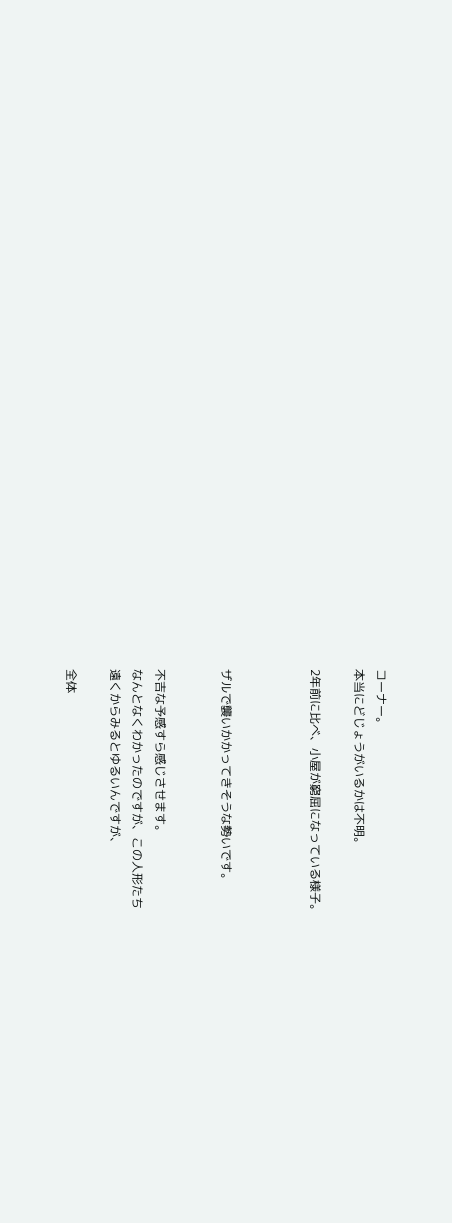コーナー。
本当にどじょうがいるかは不明。

2年前に比べ、小屋が窮屈になっている様子。



ザルで襲いかかってきそうな勢いです。


不吉な予感すら感じさせます。
なんとなくわかったのですが、この人形たち
遠くからみるとゆるいんですが、

全体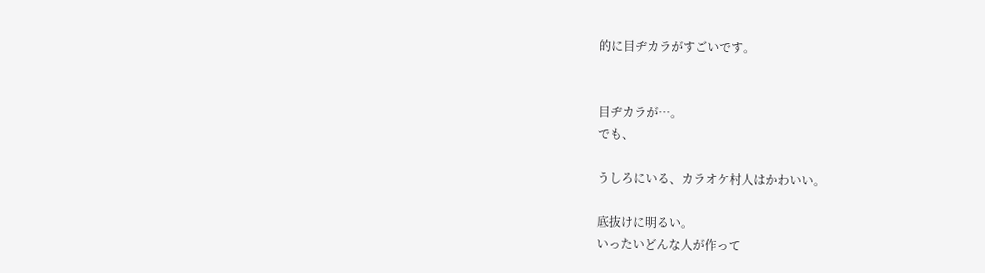的に目ヂカラがすごいです。


目ヂカラが…。
でも、

うしろにいる、カラオケ村人はかわいい。

底抜けに明るい。
いったいどんな人が作って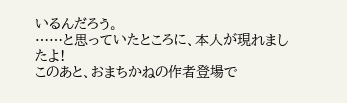いるんだろう。
……と思っていたところに、本人が現れましたよ!
このあと、おまちかねの作者登場で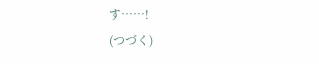す……!
(つづく)